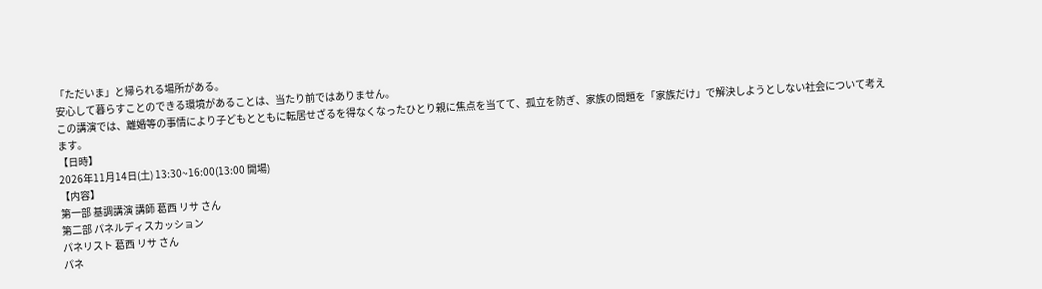「ただいま」と帰られる場所がある。
安心して暮らすことのできる環境があることは、当たり前ではありません。
この講演では、離婚等の事情により子どもとともに転居せざるを得なくなったひとり親に焦点を当てて、孤立を防ぎ、家族の問題を「家族だけ」で解決しようとしない社会について考えます。
【日時】
2026年11月14日(土) 13:30~16:00(13:00 開場)
【内容】
第一部 基調講演 講師 葛西 リサ さん
第二部 パネルディスカッション
パネリスト 葛西 リサ さん
パネ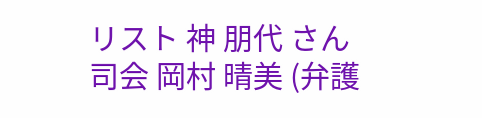リスト 神 朋代 さん
司会 岡村 晴美 (弁護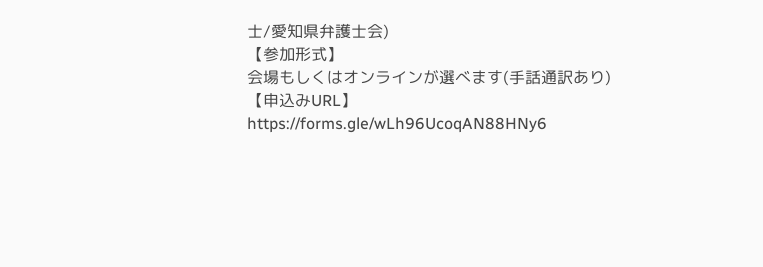士/愛知県弁護士会)
【参加形式】
会場もしくはオンラインが選べます(手話通訳あり)
【申込みURL】
https://forms.gle/wLh96UcoqAN88HNy6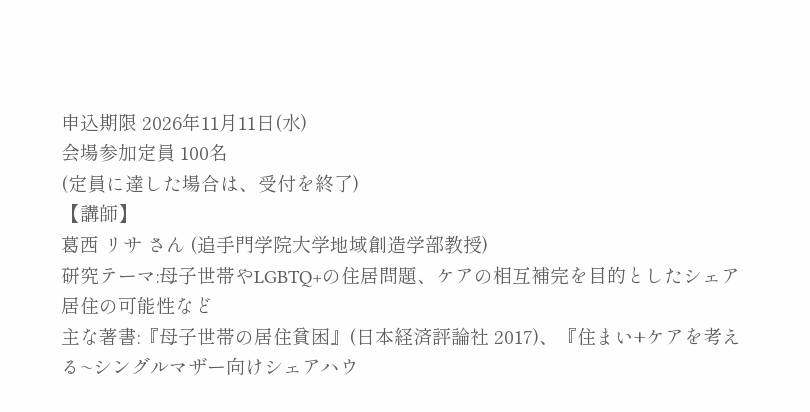申込期限 2026年11月11日(水)
会場参加定員 100名
(定員に達した場合は、受付を終了)
【講師】
葛西 リサ さん (追手門学院大学地域創造学部教授)
研究テーマ:母子世帯やLGBTQ+の住居問題、ケアの相互補完を目的としたシェア居住の可能性など
主な著書:『母子世帯の居住貧困』(日本経済評論社 2017)、『住まい+ケアを考える~シングルマザー向けシェアハウ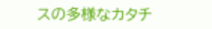スの多様なカタチ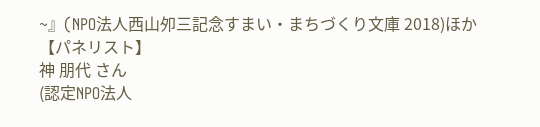~』(NPO法人西山夘三記念すまい・まちづくり文庫 2018)ほか
【パネリスト】
神 朋代 さん
(認定NPO法人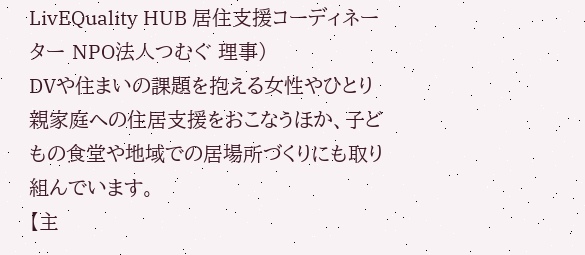LivEQuality HUB 居住支援コーディネーター NPO法人つむぐ 理事)
DVや住まいの課題を抱える女性やひとり親家庭への住居支援をおこなうほか、子どもの食堂や地域での居場所づくりにも取り組んでいます。
【主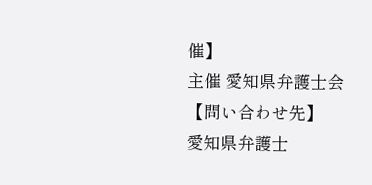催】
主催 愛知県弁護士会
【問い合わせ先】
愛知県弁護士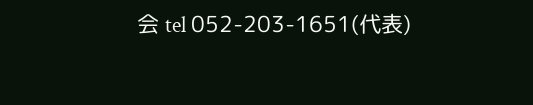会 tel 052-203-1651(代表)